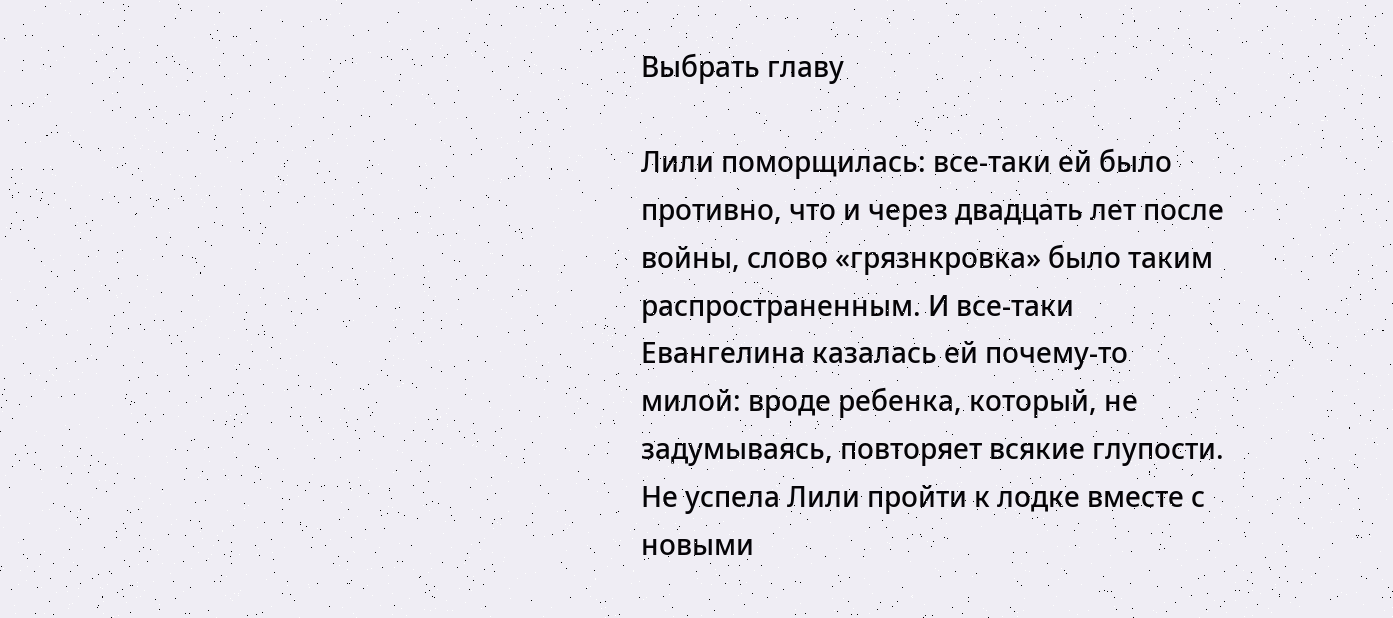Выбрать главу

Лили поморщилась: все-таки ей было противно, что и через двадцать лет после войны, слово «грязнкровка» было таким распространенным. И все-таки Евангелина казалась ей почему-то милой: вроде ребенка, который, не задумываясь, повторяет всякие глупости. Не успела Лили пройти к лодке вместе с новыми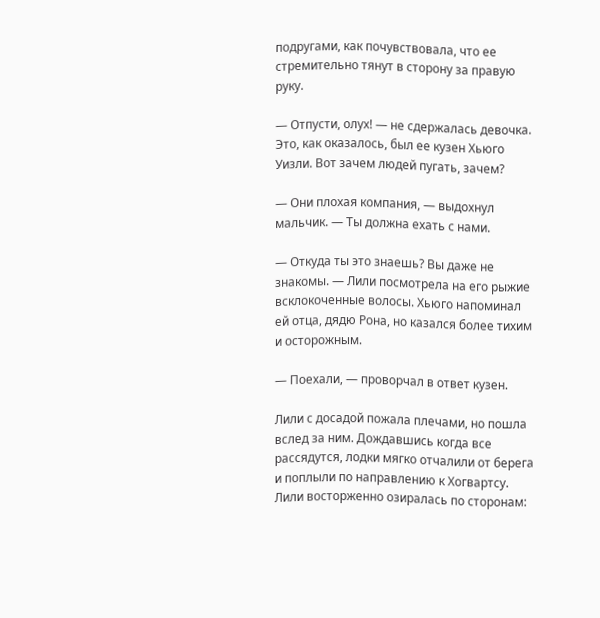подругами, как почувствовала, что ее стремительно тянут в сторону за правую руку.

— Отпусти, олух! — не сдержалась девочка. Это, как оказалось, был ее кузен Хьюго Уизли. Вот зачем людей пугать, зачем?

— Они плохая компания, — выдохнул мальчик. — Ты должна ехать с нами.

— Откуда ты это знаешь? Вы даже не знакомы. — Лили посмотрела на его рыжие всклокоченные волосы. Хьюго напоминал ей отца, дядю Рона, но казался более тихим и осторожным.

— Поехали, — проворчал в ответ кузен.

Лили с досадой пожала плечами, но пошла вслед за ним. Дождавшись когда все рассядутся, лодки мягко отчалили от берега и поплыли по направлению к Хогвартсу. Лили восторженно озиралась по сторонам: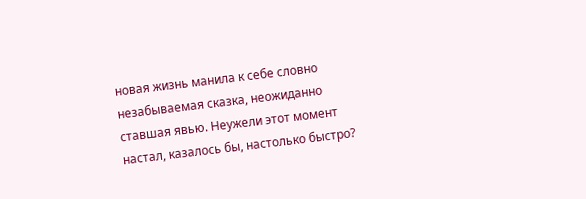новая жизнь манила к себе словно незабываемая сказка, неожиданно ставшая явью. Неужели этот момент настал, казалось бы, настолько быстро?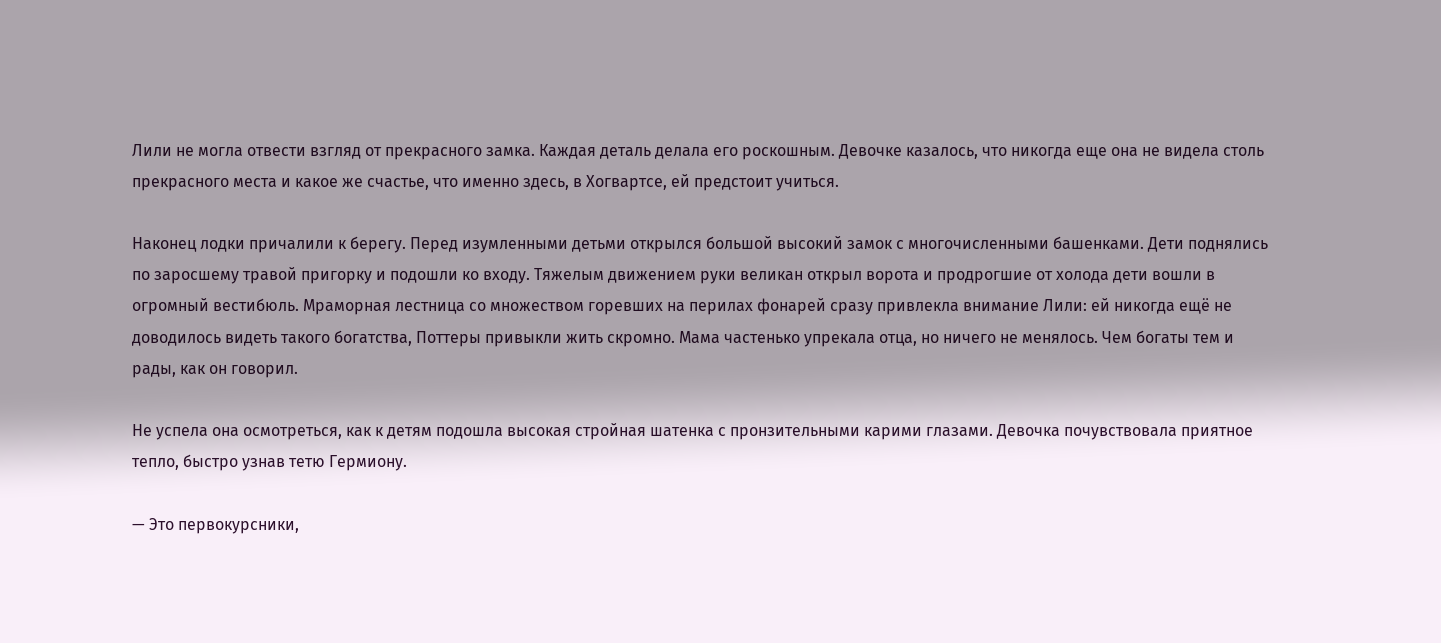Лили не могла отвести взгляд от прекрасного замка. Каждая деталь делала его роскошным. Девочке казалось, что никогда еще она не видела столь прекрасного места и какое же счастье, что именно здесь, в Хогвартсе, ей предстоит учиться.

Наконец лодки причалили к берегу. Перед изумленными детьми открылся большой высокий замок с многочисленными башенками. Дети поднялись по заросшему травой пригорку и подошли ко входу. Тяжелым движением руки великан открыл ворота и продрогшие от холода дети вошли в огромный вестибюль. Мраморная лестница со множеством горевших на перилах фонарей сразу привлекла внимание Лили: ей никогда ещё не доводилось видеть такого богатства, Поттеры привыкли жить скромно. Мама частенько упрекала отца, но ничего не менялось. Чем богаты тем и рады, как он говорил.

Не успела она осмотреться, как к детям подошла высокая стройная шатенка с пронзительными карими глазами. Девочка почувствовала приятное тепло, быстро узнав тетю Гермиону.

— Это первокурсники,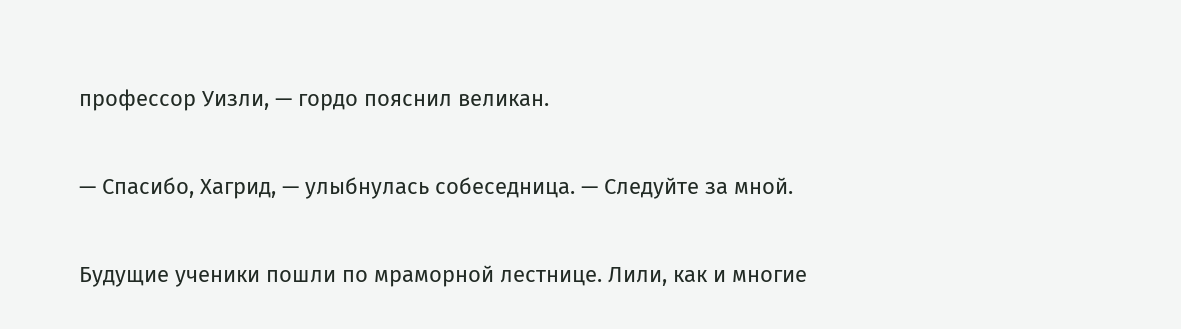профессор Уизли, — гордо пояснил великан.

— Спасибо, Хагрид, — улыбнулась собеседница. — Следуйте за мной.

Будущие ученики пошли по мраморной лестнице. Лили, как и многие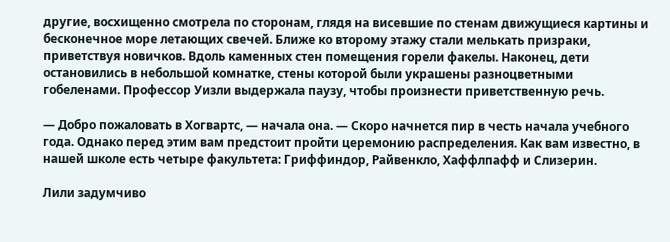другие, восхищенно смотрела по сторонам, глядя на висевшие по стенам движущиеся картины и бесконечное море летающих свечей. Ближе ко второму этажу стали мелькать призраки, приветствуя новичков. Вдоль каменных стен помещения горели факелы. Наконец, дети остановились в небольшой комнатке, стены которой были украшены разноцветными гобеленами. Профессор Уизли выдержала паузу, чтобы произнести приветственную речь.

— Добро пожаловать в Хогвартс, — начала она. — Скоро начнется пир в честь начала учебного года. Однако перед этим вам предстоит пройти церемонию распределения. Как вам известно, в нашей школе есть четыре факультета: Гриффиндор, Райвенкло, Хаффлпафф и Слизерин.

Лили задумчиво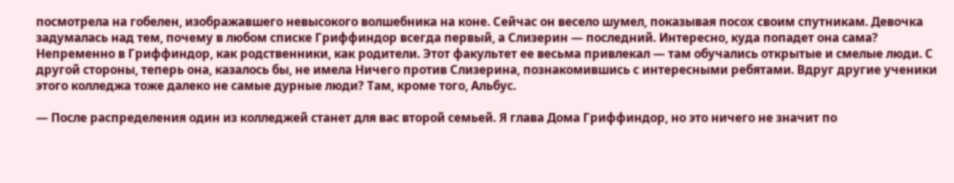посмотрела на гобелен, изображавшего невысокого волшебника на коне. Сейчас он весело шумел, показывая посох своим спутникам. Девочка задумалась над тем, почему в любом списке Гриффиндор всегда первый, а Слизерин — последний. Интересно, куда попадет она сама? Непременно в Гриффиндор, как родственники, как родители. Этот факультет ее весьма привлекал — там обучались открытые и смелые люди. С другой стороны, теперь она, казалось бы, не имела Ничего против Слизерина, познакомившись с интересными ребятами. Вдруг другие ученики этого колледжа тоже далеко не самые дурные люди? Там, кроме того, Альбус.

— После распределения один из колледжей станет для вас второй семьей. Я глава Дома Гриффиндор, но это ничего не значит по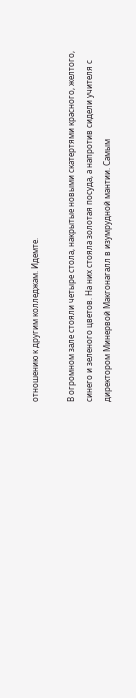отношению к другим колледжам. Идемте.

В огромном зале стояли четыре стола, накрытые новыми скатертями красного, желтого, синего и зеленого цветов. На них стояла золотая посуда, а напротив сидели учителя с директором Минервой Макгонагалл в изумрудной мантии. Самым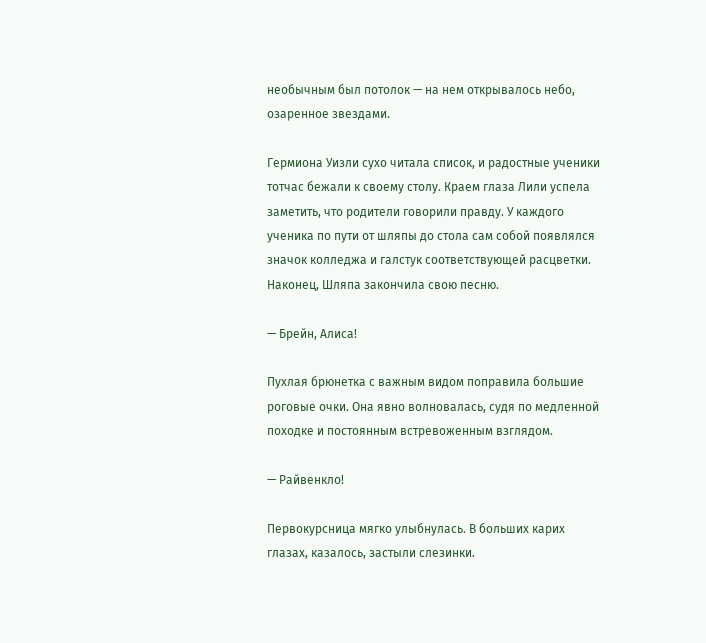необычным был потолок — на нем открывалось небо, озаренное звездами.

Гермиона Уизли сухо читала список, и радостные ученики тотчас бежали к своему столу. Краем глаза Лили успела заметить, что родители говорили правду. У каждого ученика по пути от шляпы до стола сам собой появлялся значок колледжа и галстук соответствующей расцветки. Наконец, Шляпа закончила свою песню.

— Брейн, Алиса!

Пухлая брюнетка с важным видом поправила большие роговые очки. Она явно волновалась, судя по медленной походке и постоянным встревоженным взглядом.

— Райвенкло!

Первокурсница мягко улыбнулась. В больших карих глазах, казалось, застыли слезинки.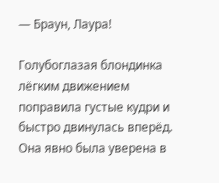— Браун, Лаура!

Голубоглазая блондинка лёгким движением поправила густые кудри и быстро двинулась вперёд. Она явно была уверена в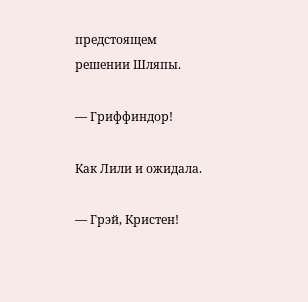предстоящем решении Шляпы.

— Гриффиндор!

Как Лили и ожидала.

— Грэй, Кристен!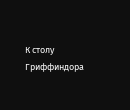К столу Гриффиндора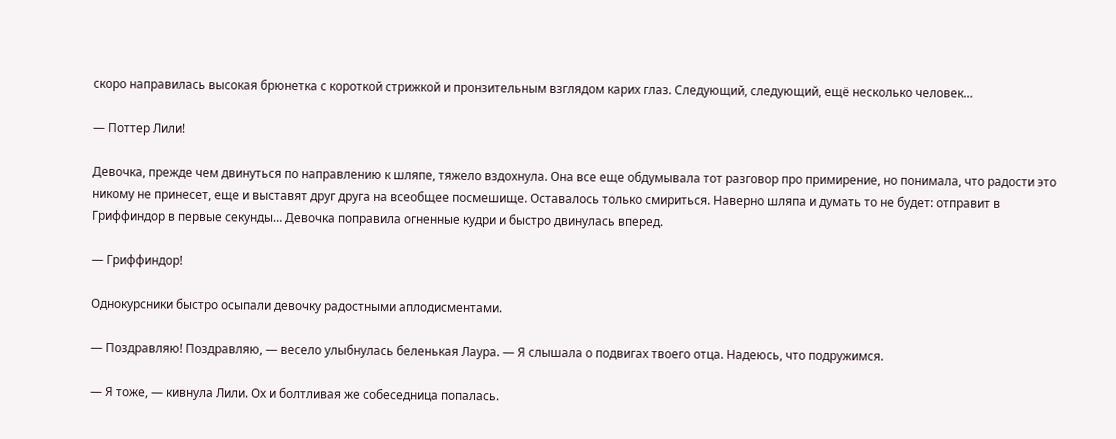скоро направилась высокая брюнетка с короткой стрижкой и пронзительным взглядом карих глаз. Следующий, следующий, ещё несколько человек…

— Поттер Лили!

Девочка, прежде чем двинуться по направлению к шляпе, тяжело вздохнула. Она все еще обдумывала тот разговор про примирение, но понимала, что радости это никому не принесет, еще и выставят друг друга на всеобщее посмешище. Оставалось только смириться. Наверно шляпа и думать то не будет: отправит в Гриффиндор в первые секунды… Девочка поправила огненные кудри и быстро двинулась вперед.

— Гриффиндор!

Однокурсники быстро осыпали девочку радостными аплодисментами.

— Поздравляю! Поздравляю, — весело улыбнулась беленькая Лаура. — Я слышала о подвигах твоего отца. Надеюсь, что подружимся.

— Я тоже, — кивнула Лили. Ох и болтливая же собеседница попалась.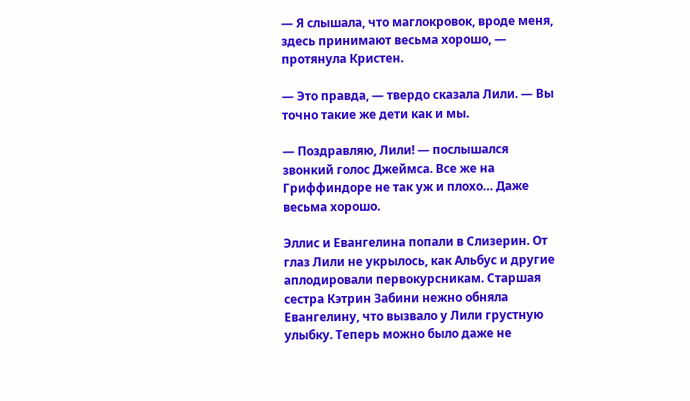— Я слышала, что маглокровок, вроде меня, здесь принимают весьма хорошо, — протянула Кристен.

— Это правда, — твердо сказала Лили. — Вы точно такие же дети как и мы.

— Поздравляю, Лили! — послышался звонкий голос Джеймса. Все же на Гриффиндоре не так уж и плохо… Даже весьма хорошо.

Эллис и Евангелина попали в Слизерин. От глаз Лили не укрылось, как Альбус и другие аплодировали первокурсникам. Старшая сестра Кэтрин Забини нежно обняла Евангелину, что вызвало у Лили грустную улыбку. Теперь можно было даже не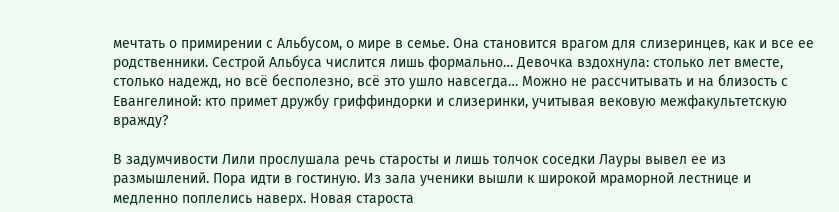мечтать о примирении с Альбусом, о мире в семье. Она становится врагом для слизеринцев, как и все ее родственники. Сестрой Альбуса числится лишь формально… Девочка вздохнула: столько лет вместе, столько надежд, но всё бесполезно, всё это ушло навсегда… Можно не рассчитывать и на близость с Евангелиной: кто примет дружбу гриффиндорки и слизеринки, учитывая вековую межфакультетскую вражду?

В задумчивости Лили прослушала речь старосты и лишь толчок соседки Лауры вывел ее из размышлений. Пора идти в гостиную. Из зала ученики вышли к широкой мраморной лестнице и медленно поплелись наверх. Новая староста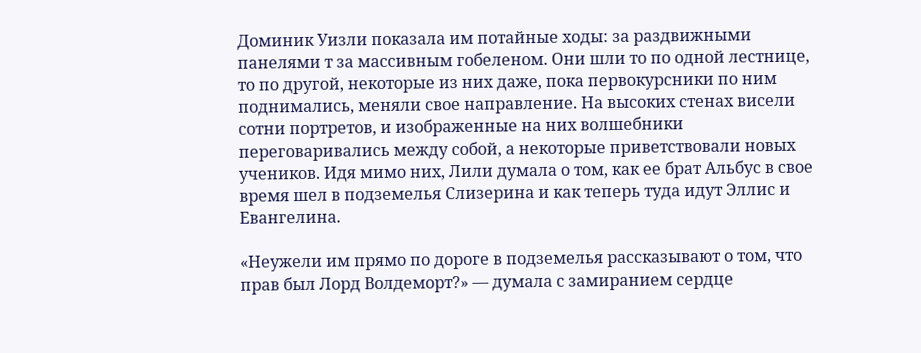Доминик Уизли показала им потайные ходы: за раздвижными панелями т за массивным гобеленом. Они шли то по одной лестнице, то по другой, некоторые из них даже, пока первокурсники по ним поднимались, меняли свое направление. На высоких стенах висели сотни портретов, и изображенные на них волшебники переговаривались между собой, а некоторые приветствовали новых учеников. Идя мимо них, Лили думала о том, как ее брат Альбус в свое время шел в подземелья Слизерина и как теперь туда идут Эллис и Евангелина.

«Неужели им прямо по дороге в подземелья рассказывают о том, что прав был Лорд Волдеморт?» — думала с замиранием сердце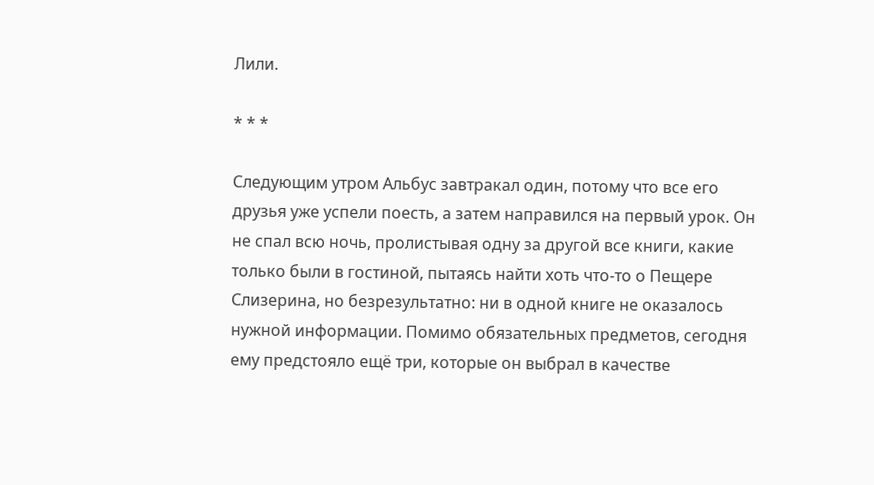Лили.

* * *

Следующим утром Альбус завтракал один, потому что все его друзья уже успели поесть, а затем направился на первый урок. Он не спал всю ночь, пролистывая одну за другой все книги, какие только были в гостиной, пытаясь найти хоть что-то о Пещере Слизерина, но безрезультатно: ни в одной книге не оказалось нужной информации. Помимо обязательных предметов, сегодня ему предстояло ещё три, которые он выбрал в качестве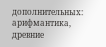дополнительных: арифмантика, древние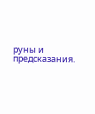руны и предсказания.